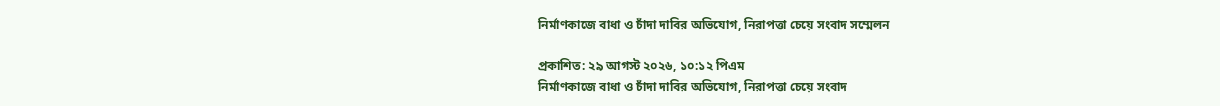নির্মাণকাজে বাধা ও চাঁদা দাবির অভিযোগ, নিরাপত্তা চেয়ে সংবাদ সম্মেলন

প্রকাশিত: ২৯ আগস্ট ২০২৬, ১০:১২ পিএম
নির্মাণকাজে বাধা ও চাঁদা দাবির অভিযোগ, নিরাপত্তা চেয়ে সংবাদ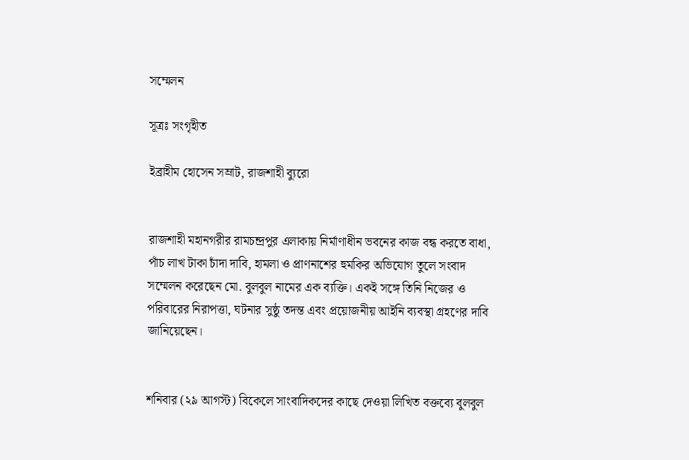সম্মেলন

সূত্রঃ সংগৃহীত

ইব্রাহীম হোসেন সম্রাট, রাজশাহী ব্যুরো


রাজশাহী মহানগরীর রামচন্দ্রপুর এলাকায় নির্মাণাধীন ভবনের কাজ বন্ধ করতে বাধা, পাঁচ লাখ টাকা চাঁদা দাবি, হামলা ও প্রাণনাশের হুমকির অভিযোগ তুলে সংবাদ সম্মেলন করেছেন মো. বুলবুল নামের এক ব্যক্তি। একই সঙ্গে তিনি নিজের ও পরিবারের নিরাপত্তা, ঘটনার সুষ্ঠু তদন্ত এবং প্রয়োজনীয় আইনি ব্যবস্থা গ্রহণের দাবি জানিয়েছেন।


শনিবার (২৯ আগস্ট) বিকেলে সাংবাদিকদের কাছে দেওয়া লিখিত বক্তব্যে বুলবুল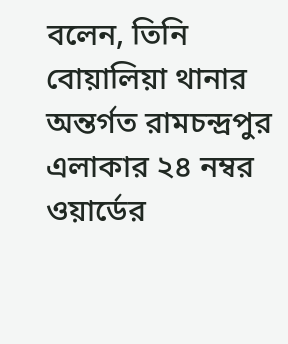বলেন, তিনি বোয়ালিয়া থানার অন্তর্গত রামচন্দ্রপুর এলাকার ২৪ নম্বর ওয়ার্ডের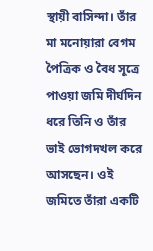স্থায়ী বাসিন্দা। তাঁর মা মনোয়ারা বেগম পৈত্রিক ও বৈধ সূত্রে পাওয়া জমি দীর্ঘদিন ধরে তিনি ও তাঁর ভাই ভোগদখল করে আসছেন। ওই জমিতে তাঁরা একটি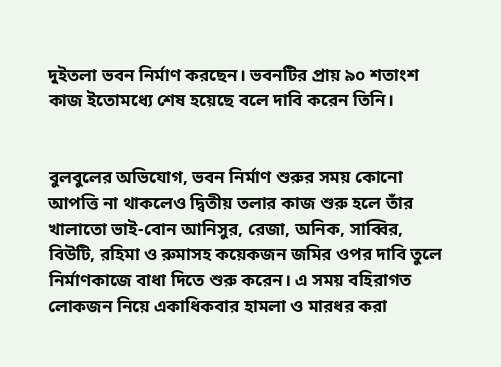দুইতলা ভবন নির্মাণ করছেন। ভবনটির প্রায় ৯০ শতাংশ কাজ ইতোমধ্যে শেষ হয়েছে বলে দাবি করেন তিনি।


বুলবুলের অভিযোগ, ভবন নির্মাণ শুরুর সময় কোনো আপত্তি না থাকলেও দ্বিতীয় তলার কাজ শুরু হলে তাঁর খালাতো ভাই-বোন আনিসুর, রেজা, অনিক, সাব্বির, বিউটি, রহিমা ও রুমাসহ কয়েকজন জমির ওপর দাবি তুলে নির্মাণকাজে বাধা দিতে শুরু করেন। এ সময় বহিরাগত লোকজন নিয়ে একাধিকবার হামলা ও মারধর করা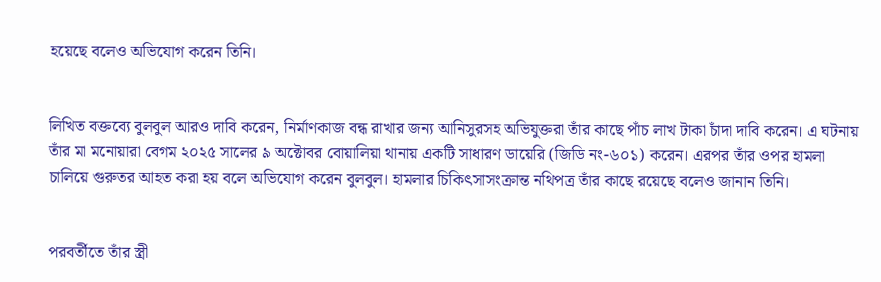হয়েছে বলেও অভিযোগ করেন তিনি।


লিখিত বক্তব্যে বুলবুল আরও দাবি করেন, নির্মাণকাজ বন্ধ রাখার জন্য আনিসুরসহ অভিযুক্তরা তাঁর কাছে পাঁচ লাখ টাকা চাঁদা দাবি করেন। এ ঘটনায় তাঁর মা মনোয়ারা বেগম ২০২৫ সালের ৯ অক্টোবর বোয়ালিয়া থানায় একটি সাধারণ ডায়েরি (জিডি নং-৬০১) করেন। এরপর তাঁর ওপর হামলা চালিয়ে গুরুতর আহত করা হয় বলে অভিযোগ করেন বুলবুল। হামলার চিকিৎসাসংক্রান্ত নথিপত্র তাঁর কাছে রয়েছে বলেও জানান তিনি।


পরবর্তীতে তাঁর স্ত্রী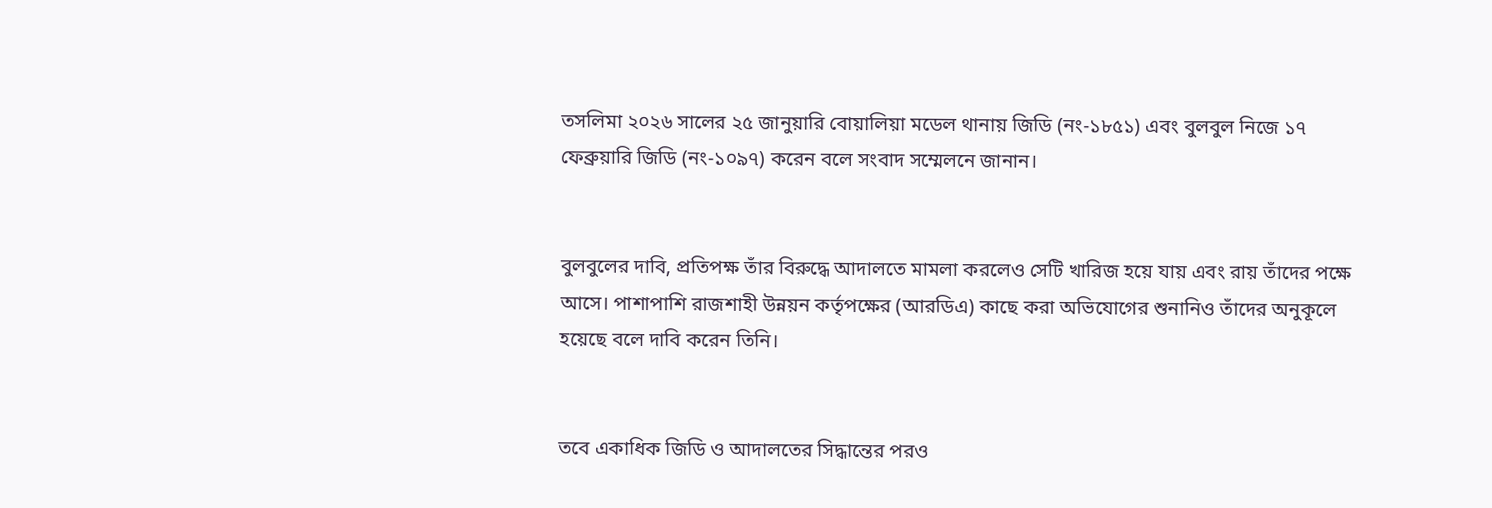তসলিমা ২০২৬ সালের ২৫ জানুয়ারি বোয়ালিয়া মডেল থানায় জিডি (নং-১৮৫১) এবং বুলবুল নিজে ১৭ ফেব্রুয়ারি জিডি (নং-১০৯৭) করেন বলে সংবাদ সম্মেলনে জানান।


বুলবুলের দাবি, প্রতিপক্ষ তাঁর বিরুদ্ধে আদালতে মামলা করলেও সেটি খারিজ হয়ে যায় এবং রায় তাঁদের পক্ষে আসে। পাশাপাশি রাজশাহী উন্নয়ন কর্তৃপক্ষের (আরডিএ) কাছে করা অভিযোগের শুনানিও তাঁদের অনুকূলে হয়েছে বলে দাবি করেন তিনি।


তবে একাধিক জিডি ও আদালতের সিদ্ধান্তের পরও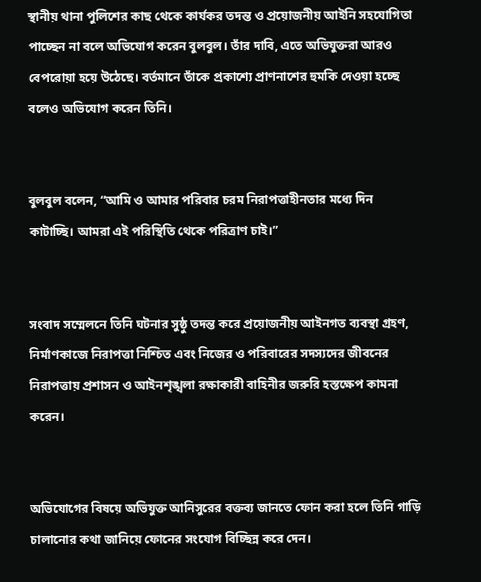স্থানীয় থানা পুলিশের কাছ থেকে কার্যকর তদন্ত ও প্রয়োজনীয় আইনি সহযোগিতা পাচ্ছেন না বলে অভিযোগ করেন বুলবুল। তাঁর দাবি, এতে অভিযুক্তরা আরও বেপরোয়া হয়ে উঠেছে। বর্তমানে তাঁকে প্রকাশ্যে প্রাণনাশের হুমকি দেওয়া হচ্ছে বলেও অভিযোগ করেন তিনি।


বুলবুল বলেন, “আমি ও আমার পরিবার চরম নিরাপত্তাহীনতার মধ্যে দিন কাটাচ্ছি। আমরা এই পরিস্থিতি থেকে পরিত্রাণ চাই।”


সংবাদ সম্মেলনে তিনি ঘটনার সুষ্ঠু তদন্ত করে প্রয়োজনীয় আইনগত ব্যবস্থা গ্রহণ, নির্মাণকাজে নিরাপত্তা নিশ্চিত এবং নিজের ও পরিবারের সদস্যদের জীবনের নিরাপত্তায় প্রশাসন ও আইনশৃঙ্খলা রক্ষাকারী বাহিনীর জরুরি হস্তক্ষেপ কামনা করেন।


অভিযোগের বিষয়ে অভিযুক্ত আনিসুরের বক্তব্য জানতে ফোন করা হলে তিনি গাড়ি চালানোর কথা জানিয়ে ফোনের সংযোগ বিচ্ছিন্ন করে দেন।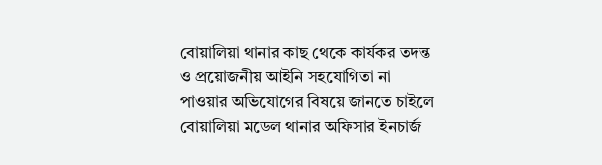বোয়ালিয়া থানার কাছ থেকে কার্যকর তদন্ত ও প্রয়োজনীয় আইনি সহযোগিতা না পাওয়ার অভিযোগের বিষয়ে জানতে চাইলে বোয়ালিয়া মডেল থানার অফিসার ইনচার্জ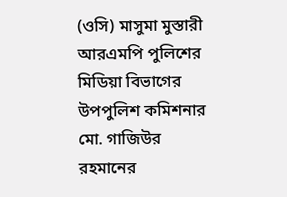(ওসি) মাসুমা মুস্তারী আরএমপি পুলিশের মিডিয়া বিভাগের উপপুলিশ কমিশনার মো. গাজিউর রহমানের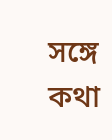সঙ্গে কথা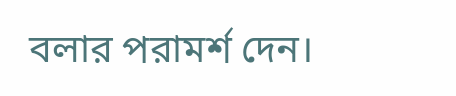বলার পরামর্শ দেন।